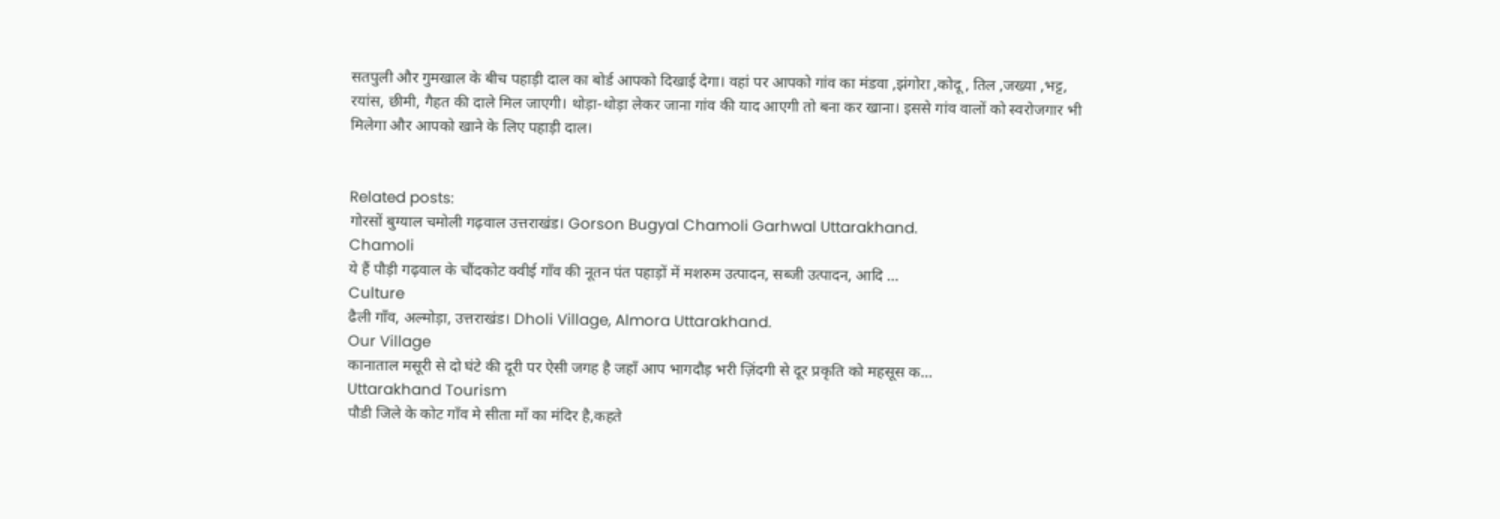सतपुली और गुमखाल के बीच पहाड़ी दाल का बोर्ड आपको दिखाई देगा। वहां पर आपको गांव का मंडवा ,झंगोरा ,कोदू , तिल ,जख्या ,भट्ट, रयांस, छीमी, गैहत की दाले मिल जाएगी। थोड़ा-थोड़ा लेकर जाना गांव की याद आएगी तो बना कर खाना। इससे गांव वालों को स्वरोजगार भी मिलेगा और आपको खाने के लिए पहाड़ी दाल।


Related posts:
गोरसों बुग्याल चमोली गढ़वाल उत्तराखंड। Gorson Bugyal Chamoli Garhwal Uttarakhand.
Chamoli
ये हैं पौड़ी गढ़वाल के चौंदकोट क्वीई गाँव की नूतन पंत पहाड़ों में मशरुम उत्पादन, सब्जी उत्पादन, आदि ...
Culture
ढैली गाँव, अल्मोड़ा, उत्तराखंड। Dholi Village, Almora Uttarakhand.
Our Village
कानाताल मसूरी से दो घंटे की दूरी पर ऐसी जगह है जहाँ आप भागदौड़ भरी ज़िंदगी से दूर प्रकृति को महसूस क...
Uttarakhand Tourism
पौडी जिले के कोट गाँव मे सीता माँ का मंदिर है,कहते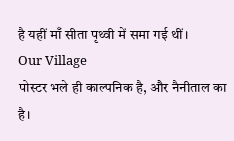है यहीं माँ सीता पृथ्वी में समा गई थीं।
Our Village
पोस्टर भले ही काल्पनिक है, और नैनीताल का है।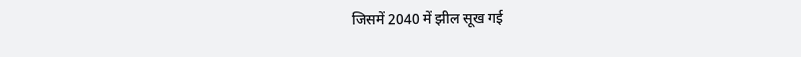जिसमें 2040 में झील सूख गई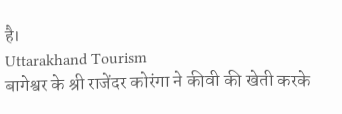है।
Uttarakhand Tourism
बागेश्वर के श्री राजेंदर कोरंगा ने कीवी की खेती करके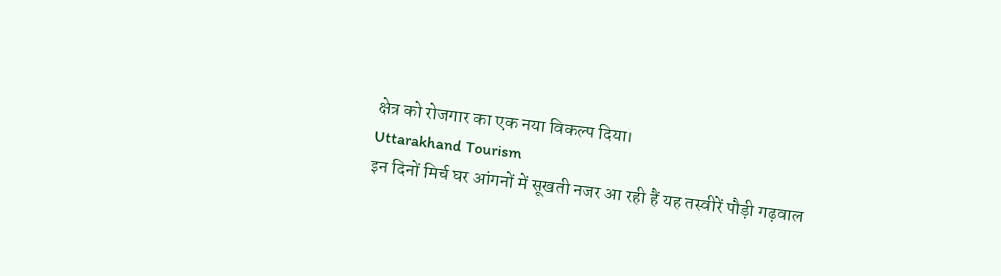क्षेत्र को रोजगार का एक नया विकल्प दिया।
Uttarakhand Tourism
इन दिनों मिर्च घर आंगनों में सूखती नजर आ रही हैं यह तस्वीरें पौड़ी गढ़वाल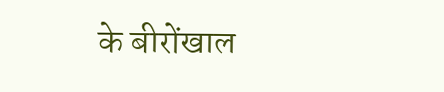के बीरोंखाल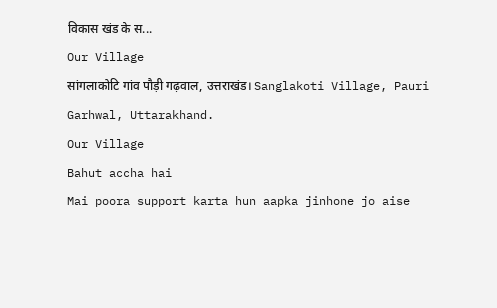विकास खंड के स...
Our Village
सांगलाकोटि गांव पौड़ी गढ़वाल, उत्तराखंड। Sanglakoti Village, Pauri Garhwal, Uttarakhand.
Our Village
Bahut accha hai
Mai poora support karta hun aapka jinhone jo aise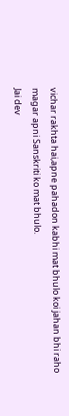vichar rakhta hai,apne pahadon kabhi mat bhulo koi jahan bhi raho magar apni Sanskriti ko mat bhulo.
Jai dev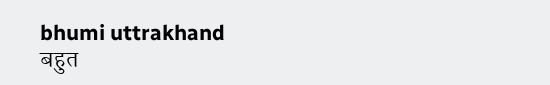bhumi uttrakhand
बहुत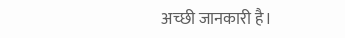अच्छी जानकारी है।